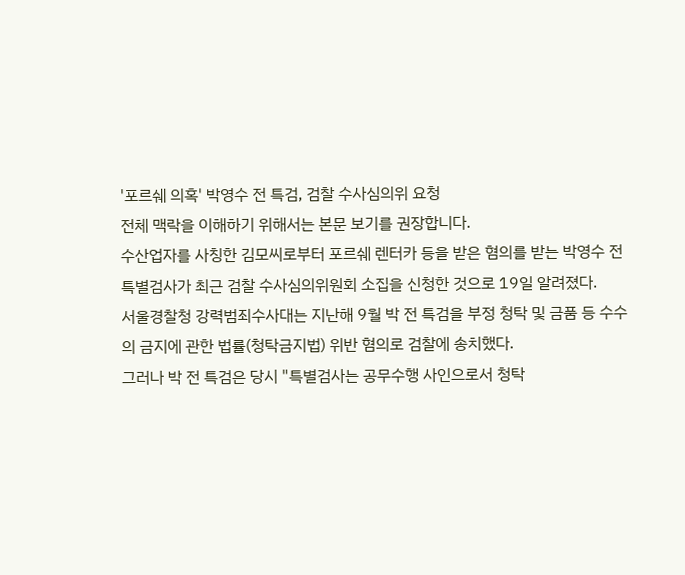'포르쉐 의혹' 박영수 전 특검, 검찰 수사심의위 요청
전체 맥락을 이해하기 위해서는 본문 보기를 권장합니다.
수산업자를 사칭한 김모씨로부터 포르쉐 렌터카 등을 받은 혐의를 받는 박영수 전 특별검사가 최근 검찰 수사심의위원회 소집을 신청한 것으로 19일 알려졌다.
서울경찰청 강력범죄수사대는 지난해 9월 박 전 특검을 부정 청탁 및 금품 등 수수의 금지에 관한 법률(청탁금지법) 위반 혐의로 검찰에 송치했다.
그러나 박 전 특검은 당시 "특별검사는 공무수행 사인으로서 청탁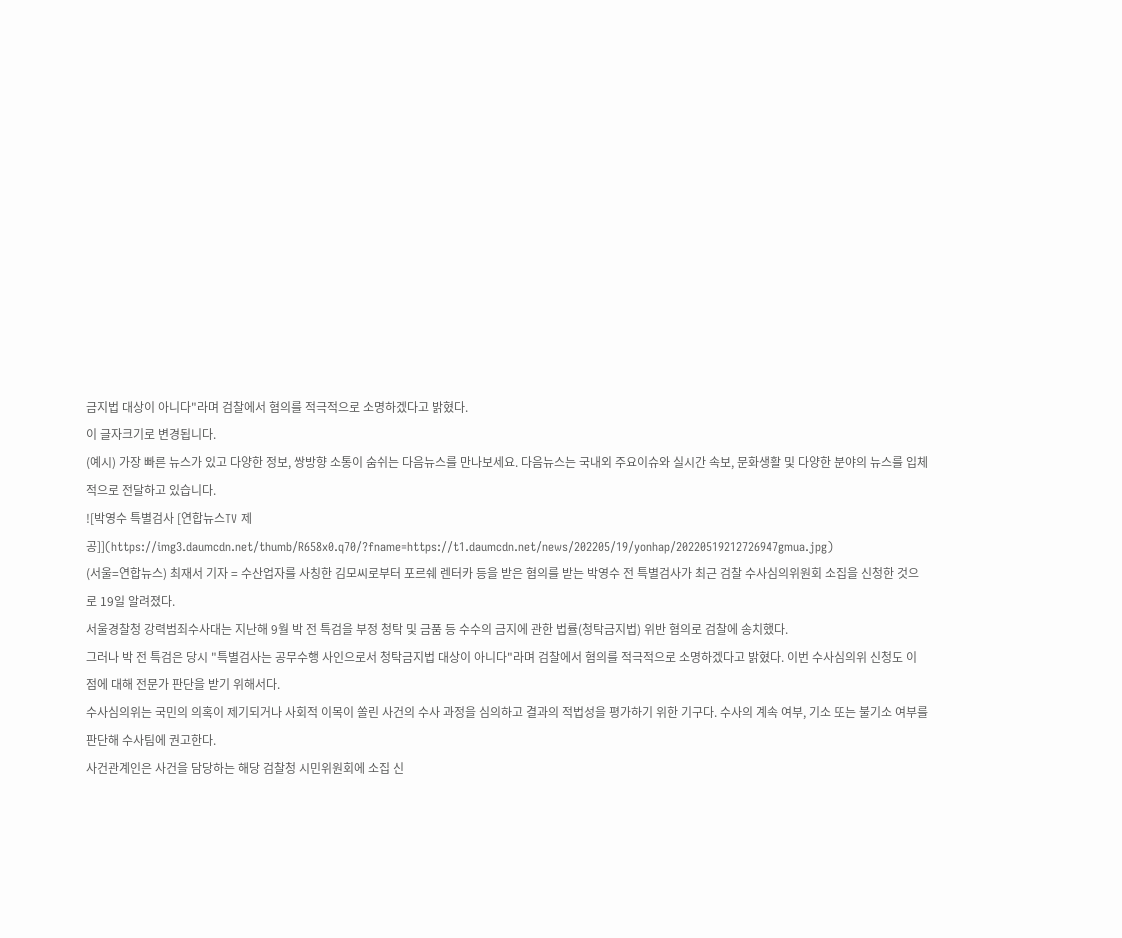금지법 대상이 아니다"라며 검찰에서 혐의를 적극적으로 소명하겠다고 밝혔다.
이 글자크기로 변경됩니다.
(예시) 가장 빠른 뉴스가 있고 다양한 정보, 쌍방향 소통이 숨쉬는 다음뉴스를 만나보세요. 다음뉴스는 국내외 주요이슈와 실시간 속보, 문화생활 및 다양한 분야의 뉴스를 입체적으로 전달하고 있습니다.
![박영수 특별검사 [연합뉴스TV 제공]](https://img3.daumcdn.net/thumb/R658x0.q70/?fname=https://t1.daumcdn.net/news/202205/19/yonhap/20220519212726947gmua.jpg)
(서울=연합뉴스) 최재서 기자 = 수산업자를 사칭한 김모씨로부터 포르쉐 렌터카 등을 받은 혐의를 받는 박영수 전 특별검사가 최근 검찰 수사심의위원회 소집을 신청한 것으로 19일 알려졌다.
서울경찰청 강력범죄수사대는 지난해 9월 박 전 특검을 부정 청탁 및 금품 등 수수의 금지에 관한 법률(청탁금지법) 위반 혐의로 검찰에 송치했다.
그러나 박 전 특검은 당시 "특별검사는 공무수행 사인으로서 청탁금지법 대상이 아니다"라며 검찰에서 혐의를 적극적으로 소명하겠다고 밝혔다. 이번 수사심의위 신청도 이 점에 대해 전문가 판단을 받기 위해서다.
수사심의위는 국민의 의혹이 제기되거나 사회적 이목이 쏠린 사건의 수사 과정을 심의하고 결과의 적법성을 평가하기 위한 기구다. 수사의 계속 여부, 기소 또는 불기소 여부를 판단해 수사팀에 권고한다.
사건관계인은 사건을 담당하는 해당 검찰청 시민위원회에 소집 신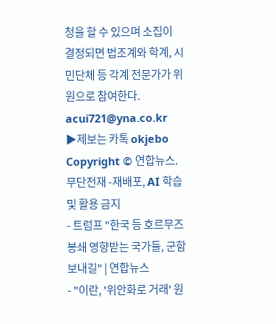청을 할 수 있으며 소집이 결정되면 법조계와 학계, 시민단체 등 각계 전문가가 위원으로 참여한다.
acui721@yna.co.kr
▶제보는 카톡 okjebo
Copyright © 연합뉴스. 무단전재 -재배포, AI 학습 및 활용 금지
- 트럼프 "한국 등 호르무즈 봉쇄 영향받는 국가들, 군함 보내길" | 연합뉴스
- "이란, '위안화로 거래' 원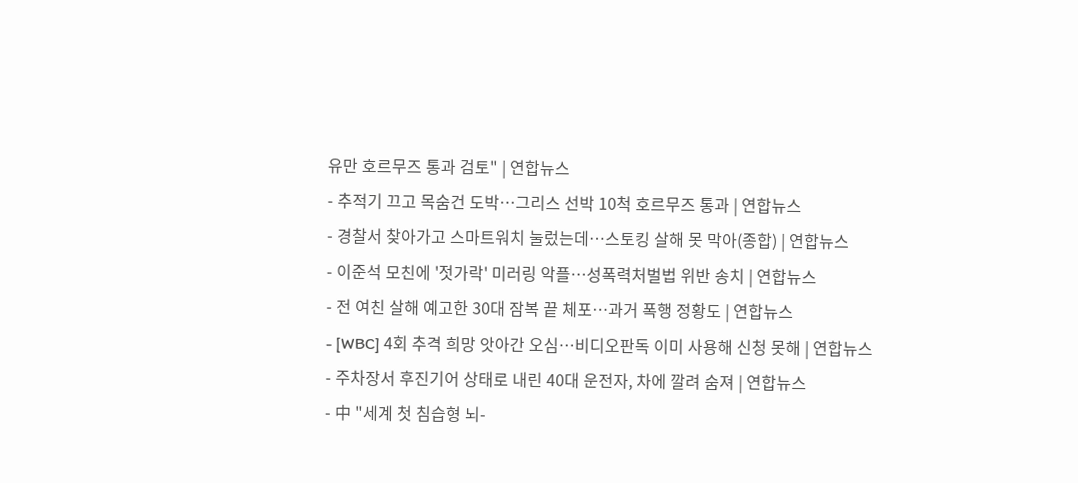유만 호르무즈 통과 검토" | 연합뉴스
- 추적기 끄고 목숨건 도박…그리스 선박 10척 호르무즈 통과 | 연합뉴스
- 경찰서 찾아가고 스마트워치 눌렀는데…스토킹 살해 못 막아(종합) | 연합뉴스
- 이준석 모친에 '젓가락' 미러링 악플…성폭력처벌법 위반 송치 | 연합뉴스
- 전 여친 살해 예고한 30대 잠복 끝 체포…과거 폭행 정황도 | 연합뉴스
- [WBC] 4회 추격 희망 앗아간 오심…비디오판독 이미 사용해 신청 못해 | 연합뉴스
- 주차장서 후진기어 상태로 내린 40대 운전자, 차에 깔려 숨져 | 연합뉴스
- 中 "세계 첫 침습형 뇌-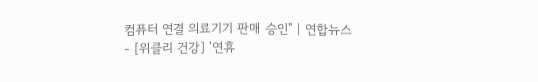컴퓨터 연결 의료기기 판매 승인" | 연합뉴스
- [위클리 건강] '연휴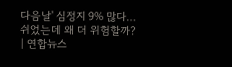다음날' 심정지 9% 많다…쉬었는데 왜 더 위험할까? | 연합뉴스